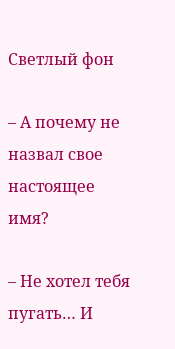Светлый фон

– А почему не назвал свое настоящее имя?

– Не хотел тебя пугать… И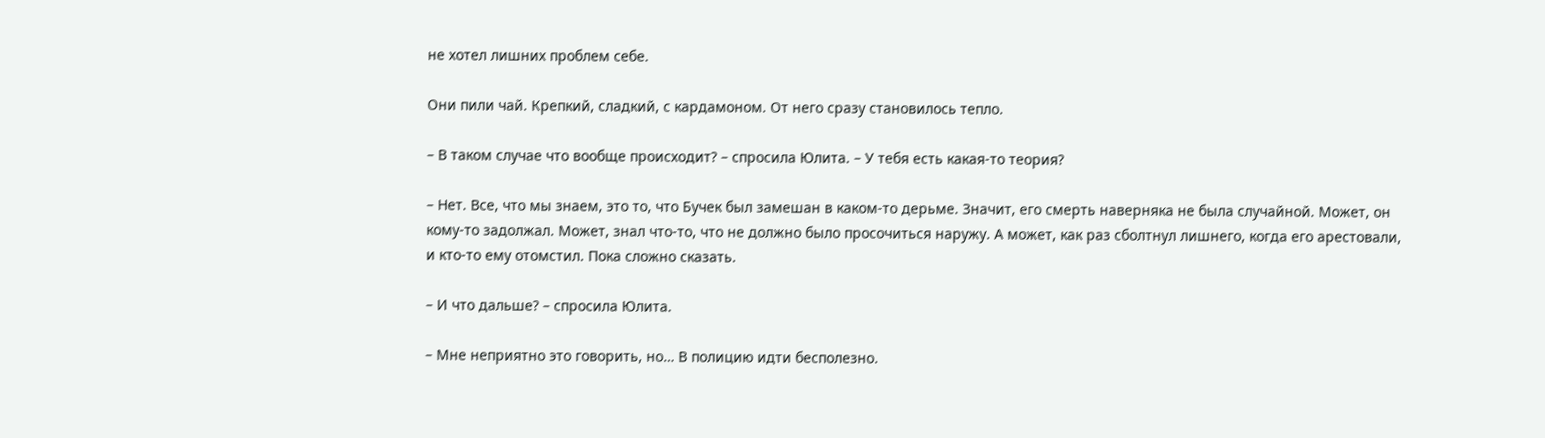не хотел лишних проблем себе.

Они пили чай. Крепкий, сладкий, с кардамоном. От него сразу становилось тепло.

– В таком случае что вообще происходит? – спросила Юлита. – У тебя есть какая-то теория?

– Нет. Все, что мы знаем, это то, что Бучек был замешан в каком-то дерьме. Значит, его смерть наверняка не была случайной. Может, он кому-то задолжал. Может, знал что-то, что не должно было просочиться наружу. А может, как раз сболтнул лишнего, когда его арестовали, и кто-то ему отомстил. Пока сложно сказать.

– И что дальше? – спросила Юлита.

– Мне неприятно это говорить, но… В полицию идти бесполезно.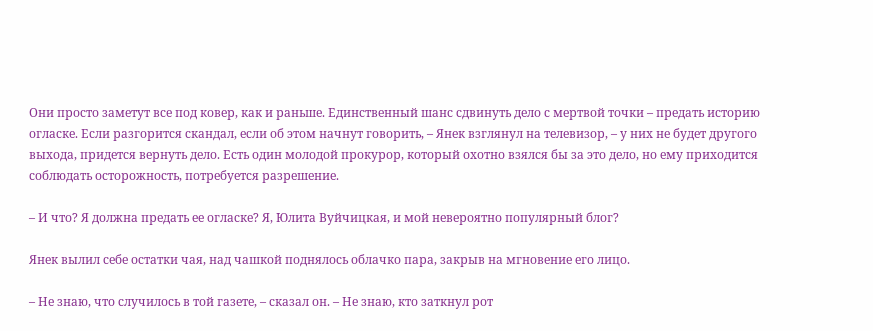Они просто заметут все под ковер, как и раньше. Единственный шанс сдвинуть дело с мертвой точки – предать историю огласке. Если разгорится скандал, если об этом начнут говорить, – Янек взглянул на телевизор, – у них не будет другого выхода, придется вернуть дело. Есть один молодой прокурор, который охотно взялся бы за это дело, но ему приходится соблюдать осторожность, потребуется разрешение.

– И что? Я должна предать ее огласке? Я, Юлита Вуйчицкая, и мой невероятно популярный блог?

Янек вылил себе остатки чая, над чашкой поднялось облачко пара, закрыв на мгновение его лицо.

– Не знаю, что случилось в той газете, – сказал он. – Не знаю, кто заткнул рот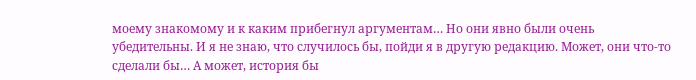моему знакомому и к каким прибегнул аргументам… Но они явно были очень убедительны. И я не знаю, что случилось бы, пойди я в другую редакцию. Может, они что-то сделали бы… А может, история бы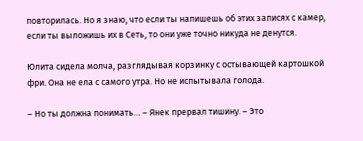повторилась. Но я знаю, что если ты напишешь об этих записях с камер, если ты выложишь их в Сеть, то они уже точно никуда не денутся.

Юлита сидела молча, разглядывая корзинку с остывающей картошкой фри. Она не ела с самого утра. Но не испытывала голода.

– Но ты должна понимать… – Янек прервал тишину. – Это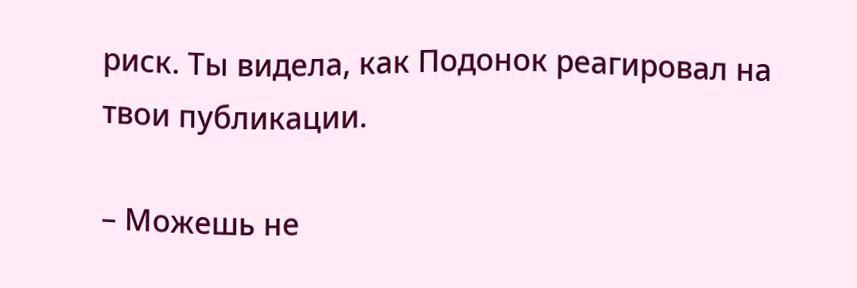риск. Ты видела, как Подонок реагировал на твои публикации.

– Можешь не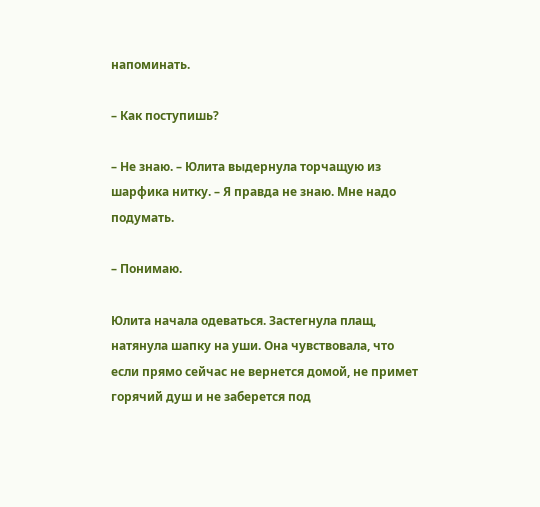напоминать.

– Как поступишь?

– Не знаю. – Юлита выдернула торчащую из шарфика нитку. – Я правда не знаю. Мне надо подумать.

– Понимаю.

Юлита начала одеваться. Застегнула плащ, натянула шапку на уши. Она чувствовала, что если прямо сейчас не вернется домой, не примет горячий душ и не заберется под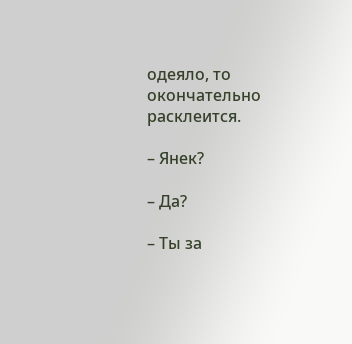одеяло, то окончательно расклеится.

– Янек?

– Да?

– Ты за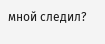мной следил?